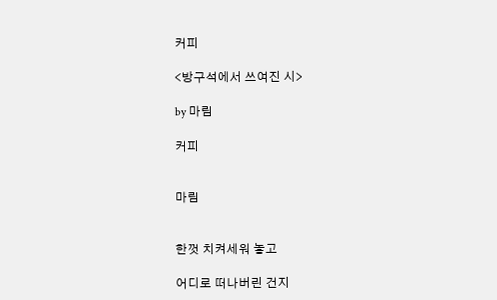커피

<방구석에서 쓰여진 시>

by 마림

커피


마림


한껏 치켜세워 놓고

어디로 떠나버린 건지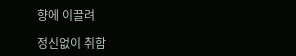향에 이끌려

정신없이 취함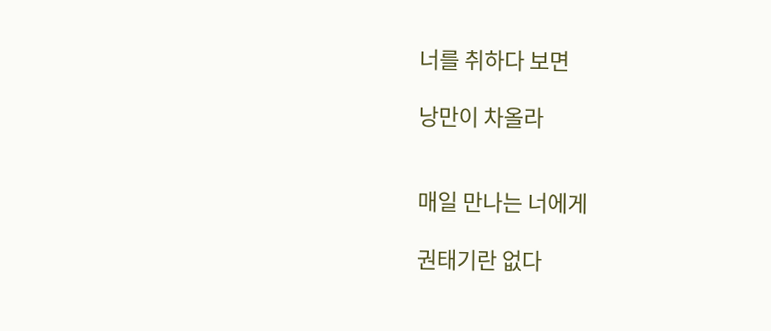너를 취하다 보면

낭만이 차올라


매일 만나는 너에게

권태기란 없다